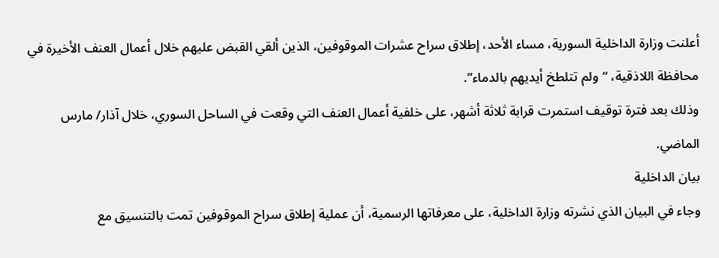أعلنت وزارة الداخلية السورية، مساء الأحد، إطلاق سراح عشرات الموقوفين، الذين ألقي القبض عليهم خلال أعمال العنف الأخيرة في محافظة اللاذقية، “ولم تتلطخ أيديهم بالدماء”.
وذلك بعد فترة توقيف استمرت قرابة ثلاثة أشهر، على خلفية أعمال العنف التي وقعت في الساحل السوري، خلال آذار/ مارس الماضي.
بيان الداخلية
وجاء في البيان الذي نشرته وزارة الداخلية، على معرفاتها الرسمية، أن عملية إطلاق سراح الموقوفين تمت بالتنسيق مع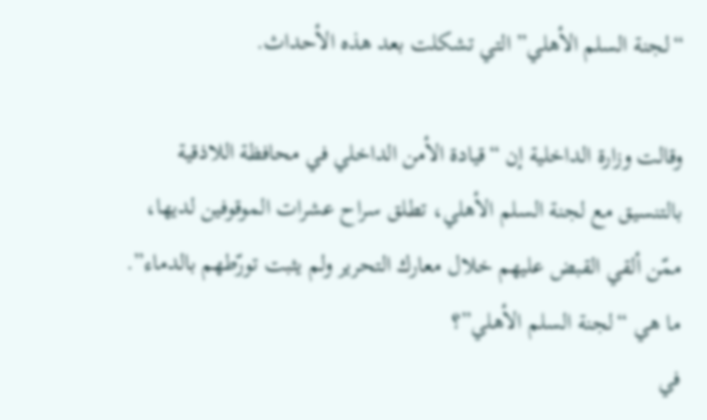“لجنة السلم الأهلي” التي تشكلت بعد هذه الأحداث.

وقالت وزارة الداخلية إن “قيادة الأمن الداخلي في محافظة اللاذقية بالتنسيق مع لجنة السلم الأهلي، تطلق سراح عشرات الموقوفين لديها، ممّن ألقي القبض عليهم خلال معارك التحرير ولم يثبت تورّطهم بالدماء”.
ما هي “لجنة السلم الأهلي”؟
في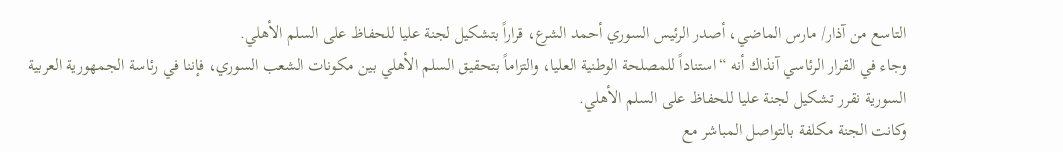التاسع من آذار/ مارس الماضي، أصدر الرئيس السوري أحمد الشرع، قراراً بتشكيل لجنة عليا للحفاظ على السلم الأهلي.
وجاء في القرار الرئاسي آنذاك أنه “استناداً للمصلحة الوطنية العليا، والتزاماً بتحقيق السلم الأهلي بين مكونات الشعب السوري، فإننا في رئاسة الجمهورية العربية السورية نقرر تشكيل لجنة عليا للحفاظ على السلم الأهلي.
وكانت الجنة مكلفة بالتواصل المباشر مع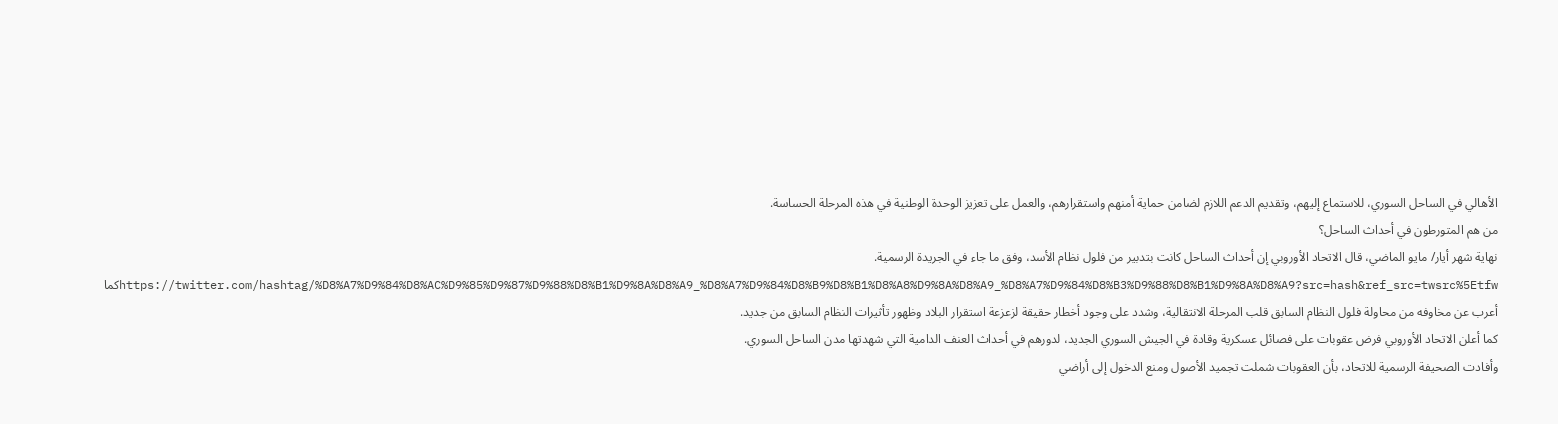الأهالي في الساحل السوري، للاستماع إليهم، وتقديم الدعم اللازم لضامن حماية أمنهم واستقرارهم، والعمل على تعزيز الوحدة الوطنية في هذه المرحلة الحساسة.
من هم المتورطون في أحداث الساحل؟
نهاية شهر أيار/ مايو الماضي، قال الاتحاد الأوروبي إن أحداث الساحل كانت بتدبير من فلول نظام الأسد، وفق ما جاء في الجريدة الرسمية.
https://twitter.com/hashtag/%D8%A7%D9%84%D8%AC%D9%85%D9%87%D9%88%D8%B1%D9%8A%D8%A9_%D8%A7%D9%84%D8%B9%D8%B1%D8%A8%D9%8A%D8%A9_%D8%A7%D9%84%D8%B3%D9%88%D8%B1%D9%8A%D8%A9?src=hash&ref_src=twsrc%5Etfwكما أعرب عن مخاوفه من محاولة فلول النظام السابق قلب المرحلة الانتقالية، وشدد على وجود أخطار حقيقة لزعزعة استقرار البلاد وظهور تأثيرات النظام السابق من جديد.
كما أعلن الاتحاد الأوروبي فرض عقوبات على فصائل عسكرية وقادة في الجيش السوري الجديد، لدورهم في أحداث العنف الدامية التي شهدتها مدن الساحل السوري.
وأفادت الصحيفة الرسمية للاتحاد، بأن العقوبات شملت تجميد الأصول ومنع الدخول إلى أراضي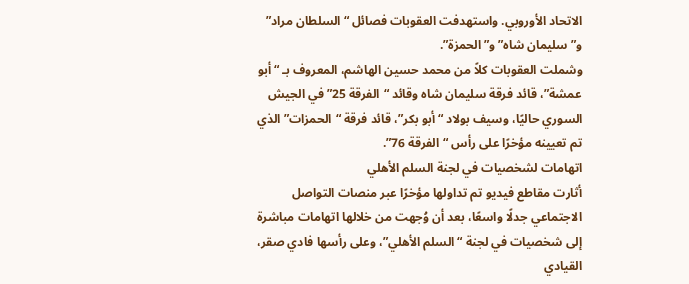الاتحاد الأوروبي. واستهدفت العقوبات فصائل “السلطان مراد” و”سليمان شاه” و”الحمزة”.
وشملت العقوبات كلاً من محمد حسين الهاشم، المعروف بـ “أبو عمشة”، قائد فرقة سليمان شاه وقائد “الفرقة 25” في الجيش السوري حاليًا، وسيف بولاد “أبو بكر”، قائد فرقة “الحمزات” الذي تم تعيينه مؤخرًا على رأس “الفرقة 76”.
اتهامات لشخصيات في لجنة السلم الأهلي
أثارت مقاطع فيديو تم تداولها مؤخرًا عبر منصات التواصل الاجتماعي جدلًا واسعًا، بعد أن وُجهت من خلالها اتهامات مباشرة إلى شخصيات في لجنة “السلم الأهلي”، وعلى رأسها فادي صقر، القيادي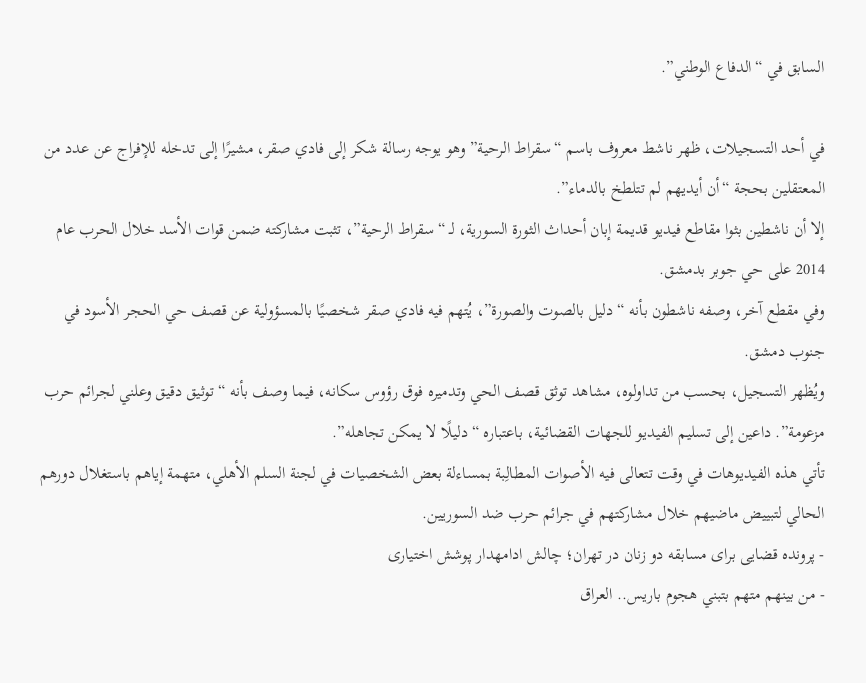السابق في “الدفاع الوطني”.

في أحد التسجيلات، ظهر ناشط معروف باسم “سقراط الرحية” وهو يوجه رسالة شكر إلى فادي صقر، مشيرًا إلى تدخله للإفراج عن عدد من المعتقلين بحجة “أن أيديهم لم تتلطخ بالدماء”.
إلا أن ناشطين بثوا مقاطع فيديو قديمة إبان أحداث الثورة السورية، لـ “سقراط الرحية”، تثبت مشاركته ضمن قوات الأسد خلال الحرب عام 2014 على حي جوبر بدمشق.
وفي مقطع آخر، وصفه ناشطون بأنه “دليل بالصوت والصورة”، يُتهم فيه فادي صقر شخصيًا بالمسؤولية عن قصف حي الحجر الأسود في جنوب دمشق.
ويُظهر التسجيل، بحسب من تداولوه، مشاهد توثق قصف الحي وتدميره فوق رؤوس سكانه، فيما وصف بأنه “توثيق دقيق وعلني لجرائم حرب مزعومة”. داعين إلى تسليم الفيديو للجهات القضائية، باعتباره “دليلًا لا يمكن تجاهله”.
تأتي هذه الفيديوهات في وقت تتعالى فيه الأصوات المطالِبة بمساءلة بعض الشخصيات في لجنة السلم الأهلي، متهمة إياهم باستغلال دورهم الحالي لتبييض ماضيهم خلال مشاركتهم في جرائم حرب ضد السوريين.
- پرونده قضایی برای مسابقه دو زنان در تهران؛ چالش ادامهدار پوشش اختیاری
- من بينهم متهم بتبني هجوم باريس.. العراق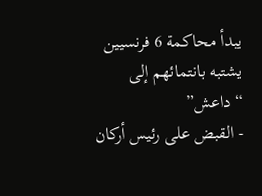يبدأ محاكمة 6 فرنسيين يشتبه بانتمائهم إلى “داعش”
- القبض على رئيس أركان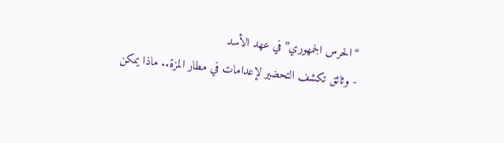“الحرس الجمهوري” في عهد الأسد
- وثائق تكشف التحضير لإعدامات في مطار المزة.. ماذا يمكن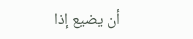أن يضيع إذا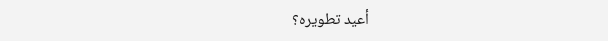أعيد تطويره؟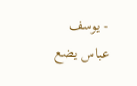- يوسف عباس يضع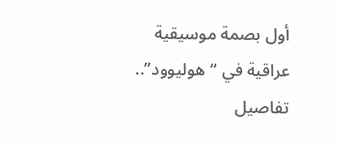أول بصمة موسيقية عراقية في “هوليوود”.. تفاصيل